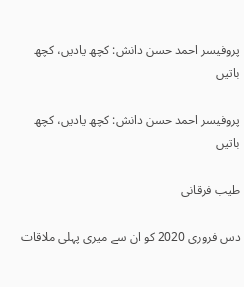پروفیسر احمد حسن دانش: کچھ یادیں، کچھ باتیں

پروفیسر احمد حسن دانش: کچھ یادیں، کچھ باتیں

طیب فرقانی

دس فروری 2020 کو ان سے میری پہلی ملاقات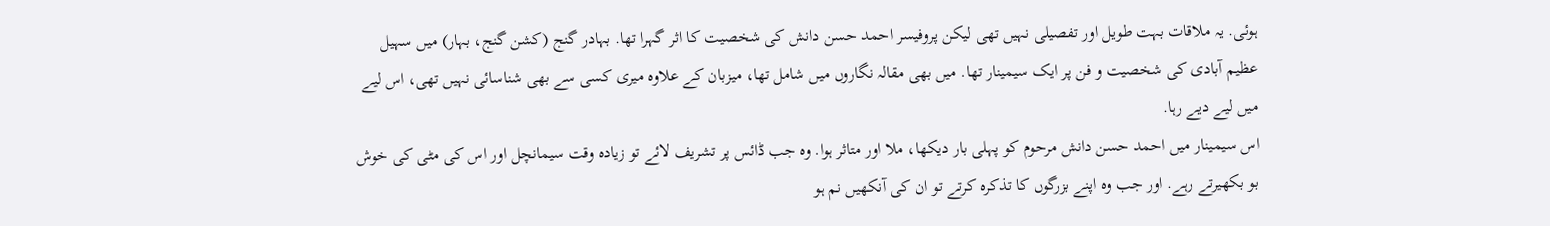ہوئی. یہ ملاقات بہت طویل اور تفصیلی نہیں تھی لیکن پروفیسر احمد حسن دانش کی شخصیت کا اثر گہرا تھا. بہادر گنج (کشن گنج، بہار) میں سہیل عظیم آبادی کی شخصیت و فن پر ایک سیمینار تھا. میں بھی مقالہ نگاروں میں شامل تھا، میزبان کے علاوہ میری کسی سے بھی شناسائی نہیں تھی، اس لیے میں لیے دیے رہا.
اس سیمینار میں احمد حسن دانش مرحوم کو پہلی بار دیکھا، ملا اور متاثر ہوا. وہ جب ڈائس پر تشریف لائے تو زیادہ وقت سیمانچل اور اس کی مٹی کی خوش بو بکھیرتے رہے. اور جب وہ اپنے بزرگوں کا تذکرہ کرتے تو ان کی آنکھیں نم ہو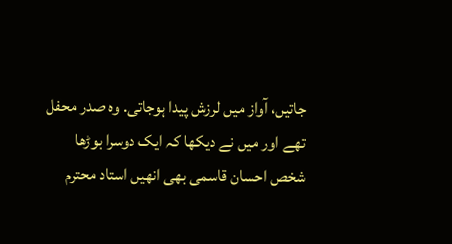جاتیں، آواز میں لرزش پیدا ہوجاتی. وہ صدر محفل تھے اور میں نے دیکھا کہ ایک دوسرا بوڑھا شخص احسان قاسمی بھی انھیں استاد محترم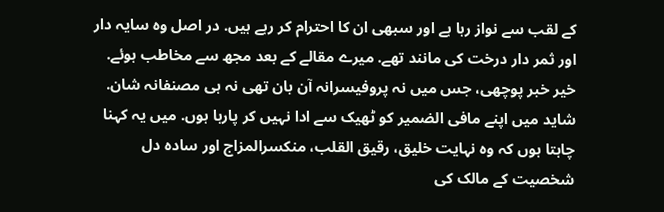کے لقب سے نواز رہا ہے اور سبھی ان کا احترام کر رہے ہیں. در اصل وہ سایہ دار اور ثمر دار درخت کی مانند تھے. میرے مقالے کے بعد مجھ سے مخاطب ہوئے. خیر خبر پوچھی، جس میں نہ پروفیسرانہ آن بان تھی نہ ہی مصنفانہ شان. شاید میں اپنے مافی الضمیر کو ٹھیک سے ادا نہیں کر پارہا ہوں. میں یہ کہنا چاہتا ہوں کہ وہ نہایت خلیق، رقیق القلب، منکسرالمزاج اور سادہ دل شخصیت کے مالک کی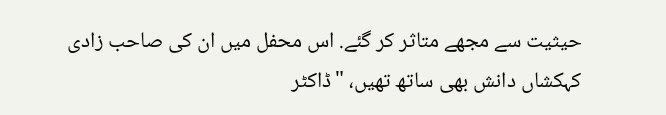حیثیت سے مجھے متاثر کر گئے. اس محفل میں ان کی صاحب زادی کہکشاں دانش بھی ساتھ تھیں، "ڈاکٹر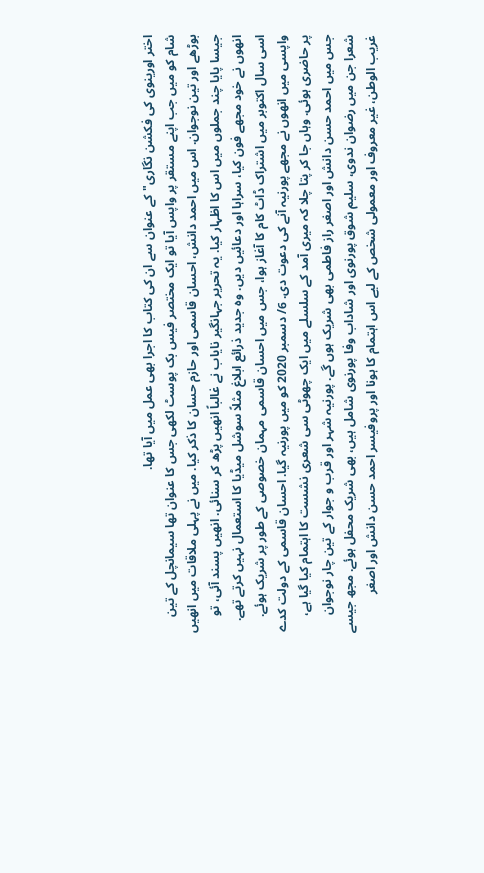اختر اورینوی کی فکشن نگاری"کے عنوان سے ان کی کتاب کا اجرا بھی عمل میں آیا تھا.
شام کو میں جب اپنے مستقر پر واپس آیا تو ایک مختصر فیس بک پوسٹ لکھی جس کا عنوان تھا سیمانچل کے تین بوڑھے اور تین نوجوان. اس میں احمد دانش، احسان قاسمی اور حازم حسان کا ذکر کیا. میں نے پہلی ملاقات میں انھیں جیسا پایا چند جملوں میں اس کا اظہار کیا. یہ تحریر جہانگیر نایاب نے غالباً انھیں پڑھ کر سنائی. انھیں پسند آئی، تو انھوں نے خود مجھے فون کیا، سراہا اور دعائیں دیں. وہ جدید ذرائع ابلاغ مثلاً سوشل میڈیا کا استعمال نہیں کرتے تھے.
اسی سال اکتوبر میں اشتراک ڈاٹ کام کا آغاز ہوا، جس میں احسان قاسمی مہمان خصوصی کے طور پر شریک ہوئے. واپسی میں انھوں نے مجھے پورنیہ آنے کی دعوت دی. 6/ دسمبر 2020 کو میں پورنیہ گیا. احسان قاسمی کے دولت کدے پر حاضری ہوئی. وہاں جا کر پتا چلا کہ میری آمد کے سلسلے میں ایک چھوٹی سی شعری نشست کا اہتمام کیا گیا ہے، جس میں احمد حسن دانش اور اصغر راز فاطمی بھی شریک ہوں گے. پورنیہ شہر اور قرب و جوار کے تین چار نوجوان شعرا جن میں رضوان ندوی، سلیم شوق پورنوی اور شاداب وفا پورنوی شامل ہیں، بھی شریک محفل ہوئے. مجھ جیسے غریب الوطن، غیر معروف اور معمولی شخص کے لیے اس اہتمام کا ہونا اور پروفیسر احمد حسن دانش اور اصغر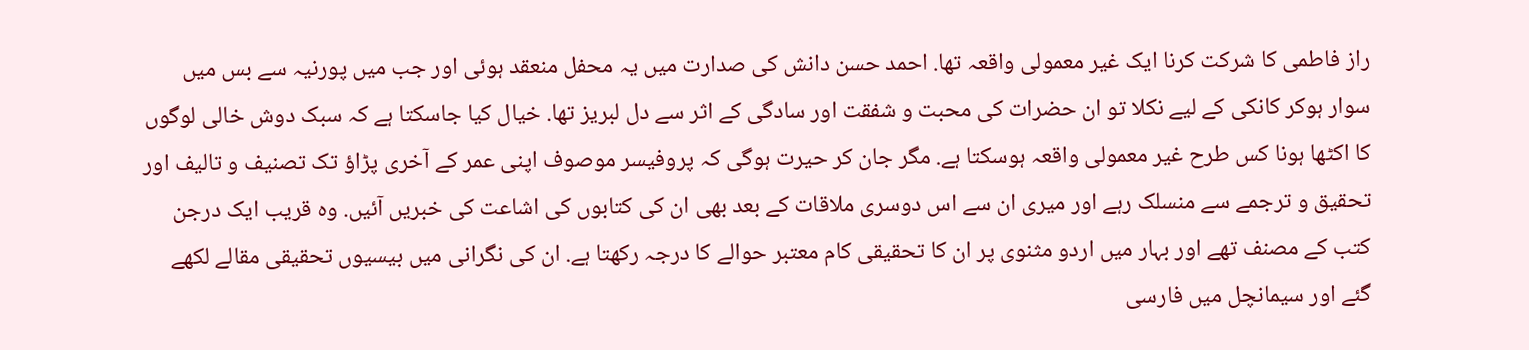راز فاطمی کا شرکت کرنا ایک غیر معمولی واقعہ تھا. احمد حسن دانش کی صدارت میں یہ محفل منعقد ہوئی اور جب میں پورنیہ سے بس میں سوار ہوکر کانکی کے لیے نکلا تو ان حضرات کی محبت و شفقت اور سادگی کے اثر سے دل لبریز تھا. خیال کیا جاسکتا ہے کہ سبک دوش خالی لوگوں کا اکٹھا ہونا کس طرح غیر معمولی واقعہ ہوسکتا ہے. مگر جان کر حیرت ہوگی کہ پروفیسر موصوف اپنی عمر کے آخری پڑاؤ تک تصنیف و تالیف اور تحقیق و ترجمے سے منسلک رہے اور میری ان سے اس دوسری ملاقات کے بعد بھی ان کی کتابوں کی اشاعت کی خبریں آئیں. وہ قریب ایک درجن کتب کے مصنف تھے اور بہار میں اردو مثنوی پر ان کا تحقیقی کام معتبر حوالے کا درجہ رکھتا ہے. ان کی نگرانی میں بیسیوں تحقیقی مقالے لکھے گئے اور سیمانچل میں فارسی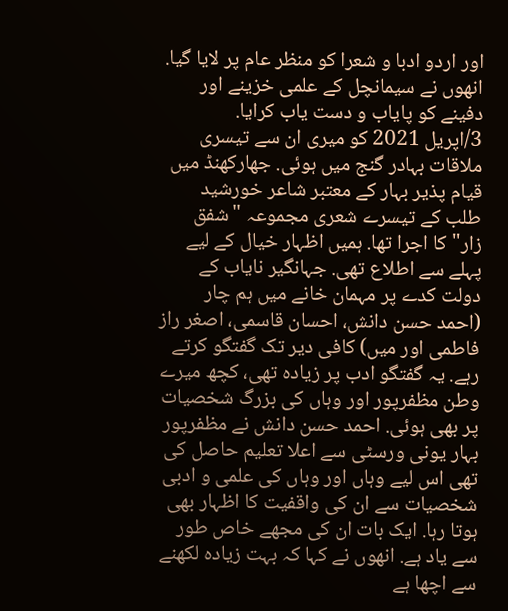اور اردو ادبا و شعرا کو منظر عام پر لایا گیا. انھوں نے سیمانچل کے علمی خزینے اور دفینے کو پایاب و دست یاب کرایا.
3/اپریل 2021 کو میری ان سے تیسری ملاقات بہادر گنج میں ہوئی. جھارکھنڈ میں قیام پذیر بہار کے معتبر شاعر خورشید طلب کے تیسرے شعری مجموعہ "شفق زار" کا اجرا تھا. ہمیں اظہار خیال کے لیے پہلے سے اطلاع تھی. جہانگیر نایاب کے دولت کدے پر مہمان خانے میں ہم چار (احمد حسن دانش، احسان قاسمی، اصغر راز فاطمی اور میں) کافی دیر تک گفتگو کرتے رہے. یہ گفتگو ادب پر زیادہ تھی، کچھ میرے وطن مظفرپور اور وہاں کی بزرگ شخصیات پر بھی ہوئی. احمد حسن دانش نے مظفرپور بہار یونی ورسٹی سے اعلا تعلیم حاصل کی تھی اس لیے وہاں اور وہاں کی علمی و ادبی شخصیات سے ان کی واقفیت کا اظہار بھی ہوتا رہا. ایک بات ان کی مجھے خاص طور سے یاد ہے. انھوں نے کہا کہ بہت زیادہ لکھنے سے اچھا ہے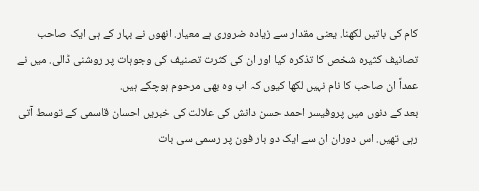کام کی باتیں لکھنا. یعنی مقدار سے زیادہ ضروری ہے معیار. انھوں نے بہار کے ہی ایک صاحب تصانیف کثیرہ شخص کا تذکرہ کیا اور ان کی کثرت تصنیف کی وجوہات پر روشنی ڈالی. میں نے عمداً ان صاحب کا نام نہیں لکھا کیوں کہ اب وہ بھی مرحوم ہوچکے ہیں.
بعد کے دنوں میں پروفیسر احمد حسن دانش کی علالت کی خبریں احسان قاسمی کے توسط آتی رہی تھیں. اس دوران ان سے ایک دو بار فون پر رسمی سی بات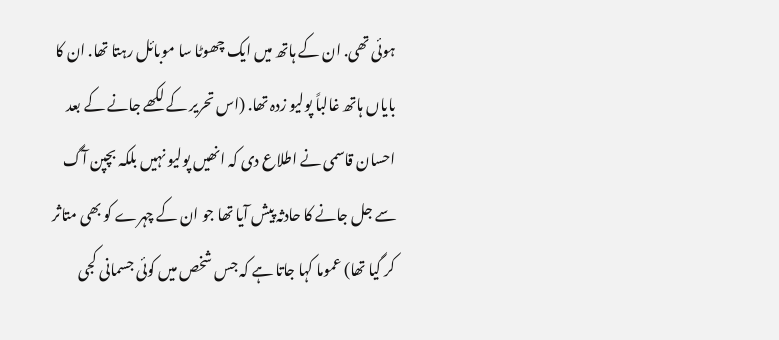ہوئی تھی. ان کے ہاتھ میں ایک چھوٹا سا موبائل رہتا تھا. ان کا بایاں ہاتھ غالباً پولیو زدہ تھا. (اس تحریر کے لکھے جانے کے بعد احسان قاسمی نے اطلاع دی کہ انھیں پولیو نہیں بلکہ بچپن آگ سے جل جانے کا حادثہ پیش آیا تھا جو ان کے چہرے کو بھی متاثر کر گیا تھا) عموما کہا جاتا ہے کہ جس شخص میں کوئی جسمانی کجی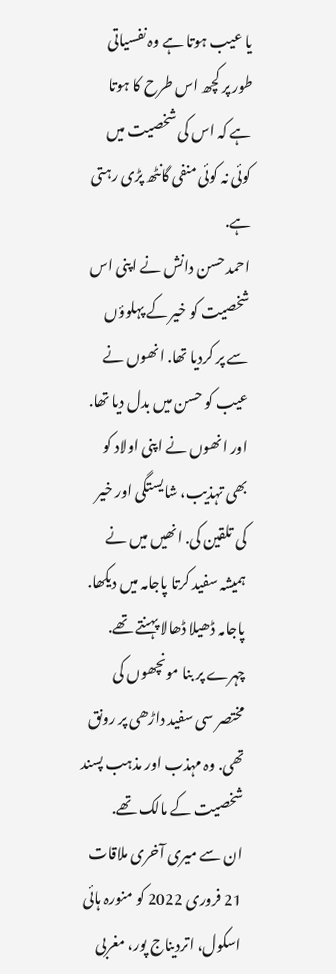یا عیب ہوتا ہے وہ نفسیاتی طور پر کچھ اس طرح کا ہوتا ہے کہ اس کی شخصیت میں کوئی نہ کوئی منفی گانٹھ پڑی رہتی ہے.
احمد حسن دانش نے اپنی اس شخصیت کو خیر کے پہلوؤں سے پر کردیا تھا. انھوں نے عیب کو حسن میں بدل دیا تھا. اور انھوں نے اپنی اولاد کو بھی تہذیب، شایستگی اور خیر کی تلقین کی. انھیں میں نے ہمیشہ سفید کرتا پاجامہ میں دیکھا. پاجامہ ڈھیلا ڈھالا پہنتے تھے. چہرے پر بنا مونچھوں کی مختصر سی سفید داڑھی پر رونق تھی. وہ مہذب اور مذہب پسند شخصیت کے مالک تھے.
ان سے میری آخری ملاقات 21 فروری 2022 کو منورہ ہائی اسکول، اتردیناج پور، مغربی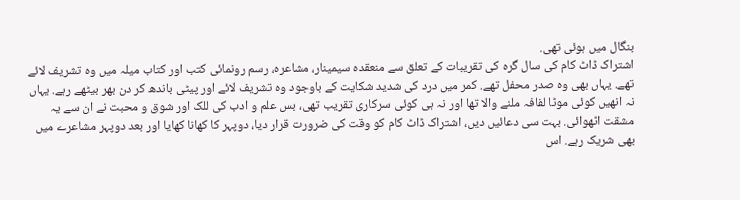بنگال میں ہوئی تھی.
اشتراک ڈاٹ کام کی سال گرہ کی تقریبات کے تعلق سے منعقدہ سیمینار، مشاعرہ، رسم رونمائی کتب اور کتاب میلہ میں وہ تشریف لائے تھے. یہاں بھی وہ صدر محفل تھے. کمر میں درد کی شدید شکایت کے باوجود وہ تشریف لائے اور پیٹی باندھ کر دن بھر بیٹھے رہے. یہاں نہ انھیں کوئی موٹا لفافہ ملنے والا تھا اور نہ ہی کوئی سرکاری تقریب تھی، بس علم و ادب کی للک اور شوق و محبت نے ان سے یہ مشقت اٹھوائی. بہت سی دعائیں دیں، اشتراک ڈاٹ کام کو وقت کی ضرورت قرار دیا، دوپہر کا کھانا کھایا اور بعد دوپہر مشاعرے میں بھی شریک رہے. اس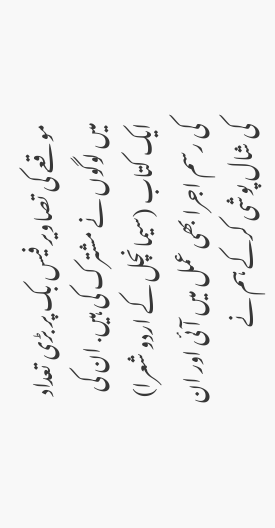موقعے کی تصاویر فیس بک پر بڑی تعداد میں لوگوں نے مشترک کی ہیں. ان کی ایک کتاب (سیمانچل کے اردو شعرا) کی رسم اجرا بھی عمل میں آئی اور ان کی شال پوشی کرکے ہم نے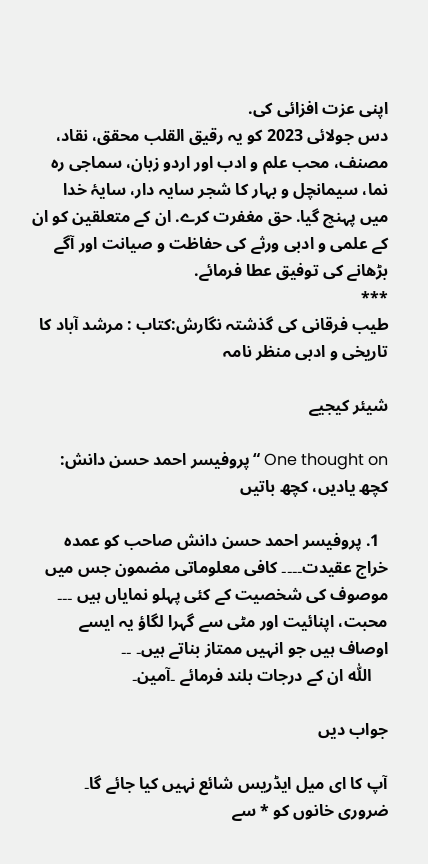اپنی عزت افزائی کی.
دس جولائی 2023 کو یہ رقیق القلب محقق، نقاد، مصنف، محب علم و ادب اور اردو زبان، سماجی رہ نما، سیمانچل و بہار کا شجر سایہ دار، سایۂ خدا میں پہنچ گیا. حق مغفرت کرے. ان کے متعلقین کو ان کے علمی و ادبی ورثے کی حفاظت و صیانت اور آگے بڑھانے کی توفیق عطا فرمائے.
***
طیب فرقانی کی گذشتہ نگارش:کتاب : مرشد آباد کا تاریخی و ادبی منظر نامہ

شیئر کیجیے

One thought on “پروفیسر احمد حسن دانش: کچھ یادیں، کچھ باتیں

  1. پروفیسر احمد حسن دانش صاحب کو عمدہ خراج عقیدت۔۔۔۔ کافی معلوماتی مضمون جس میں موصوف کی شخصیت کے کئی پہلو نمایاں ہیں ۔۔۔ محبت، اپنائیت اور مٹی سے گہرا لگاؤ یہ ایسے اوصاف ہیں جو انہیں ممتاز بناتے ہیں۔ ۔۔
    اللّٰہ ان کے درجات بلند فرمائے ۔آمین۔

جواب دیں

آپ کا ای میل ایڈریس شائع نہیں کیا جائے گا۔ ضروری خانوں کو * سے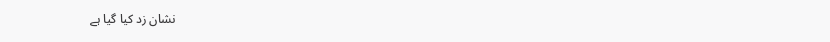نشان زد کیا گیا ہے